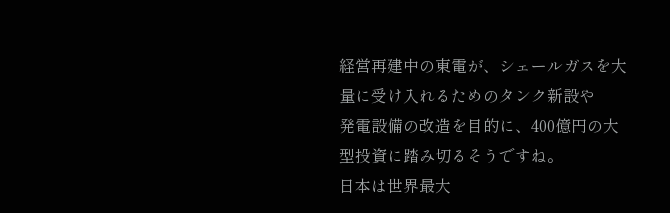経営再建中の東電が、シェールガスを大量に受け入れるためのタンク新設や
発電設備の改造を目的に、400億円の大型投資に踏み切るそうですね。
日本は世界最大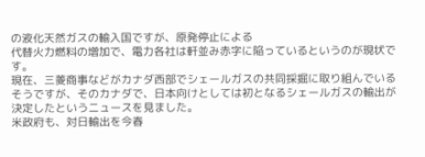の液化天然ガスの輸入国ですが、原発停止による
代替火力燃料の増加で、電力各社は軒並み赤字に陥っているというのが現状です。
現在、三菱商事などがカナダ西部でシェールガスの共同採掘に取り組んでいる
そうですが、そのカナダで、日本向けとしては初となるシェールガスの輸出が
決定したというニュースを見ました。
米政府も、対日輸出を今春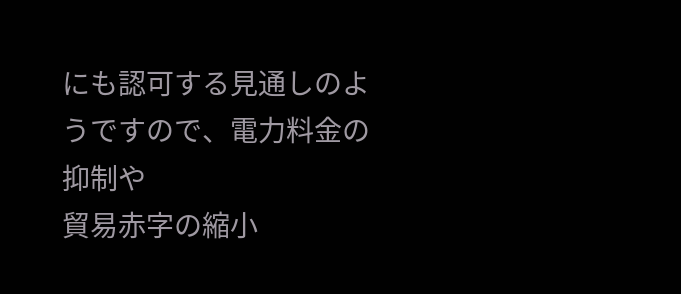にも認可する見通しのようですので、電力料金の抑制や
貿易赤字の縮小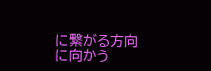に繋がる方向に向かう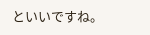といいですね。